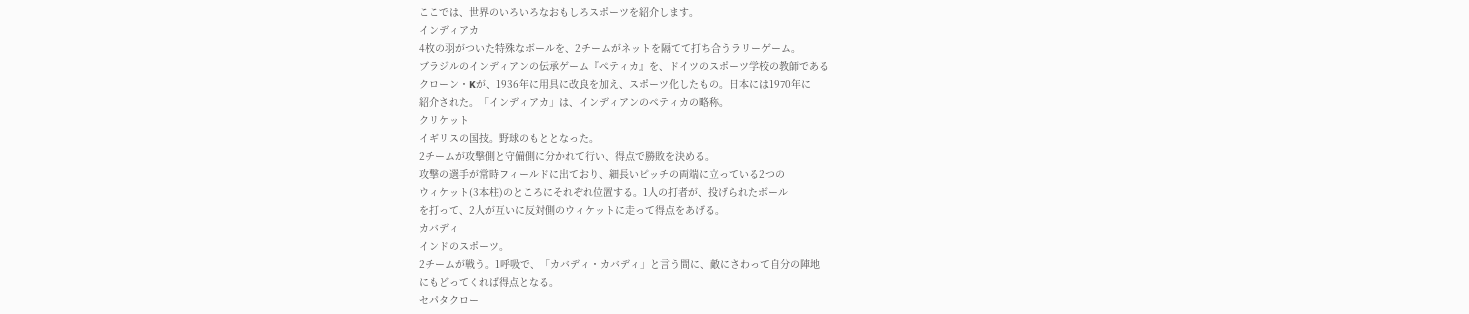ここでは、世界のいろいろなおもしろスポーツを紹介します。
インディアカ
4枚の羽がついた特殊なボールを、2チームがネットを隔てて打ち合うラリーゲーム。
ブラジルのインディアンの伝承ゲーム『ぺティカ』を、ドイツのスポーツ学校の教師である
クローン・Kが、1936年に用具に改良を加え、スポーツ化したもの。日本には1970年に
紹介された。「インディアカ」は、インディアンのペティカの略称。
クリケット
イギリスの国技。野球のもととなった。
2チームが攻撃側と守備側に分かれて行い、得点で勝敗を決める。
攻撃の選手が常時フィールドに出ており、細長いピッチの両端に立っている2つの
ウィケット(3本柱)のところにそれぞれ位置する。1人の打者が、投げられたボール
を打って、2人が互いに反対側のウィケットに走って得点をあげる。
カバディ
インドのスポーツ。
2チームが戦う。1呼吸で、「カバディ・カバディ」と言う間に、敵にさわって自分の陣地
にもどってくれば得点となる。
セパタクロー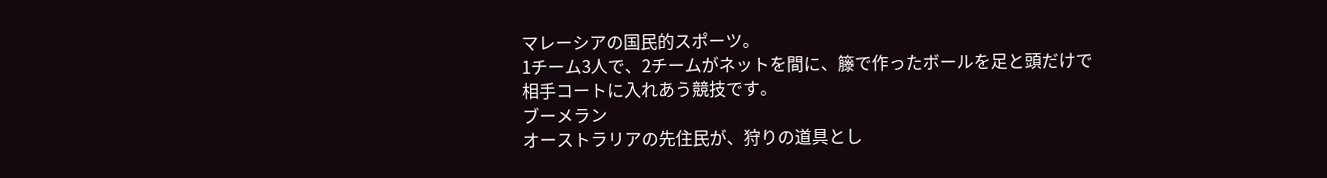マレーシアの国民的スポーツ。
1チーム3人で、2チームがネットを間に、籐で作ったボールを足と頭だけで
相手コートに入れあう競技です。
ブーメラン
オーストラリアの先住民が、狩りの道具とし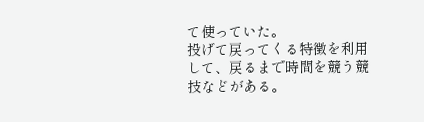て使っていた。
投げて戻ってくる特徴を利用して、戻るまで時間を競う競技などがある。